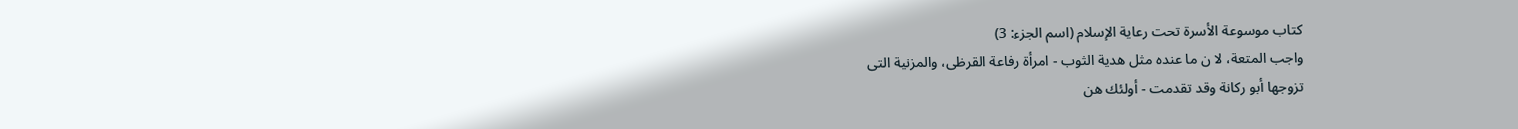كتاب موسوعة الأسرة تحت رعاية الإسلام (اسم الجزء: 3)
واجب المتعة، لا ن ما عنده مثل هدية الثوب - امرأة رفاعة القرظى، والمزنية التى
تزوجها أبو ركانة وقد تقدمت - أولئك هن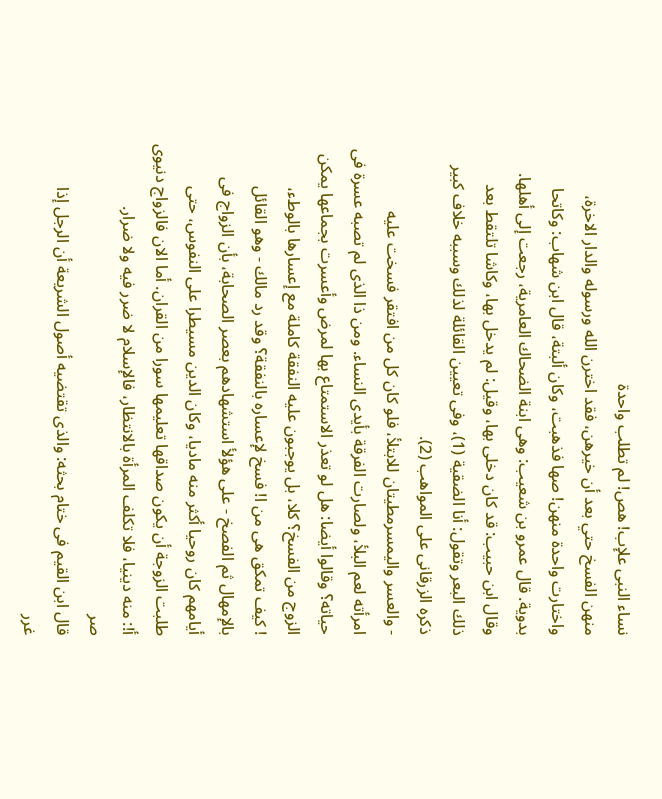نساء النبى علإب! هص! لم تطلب واحدة
منهن الفسخ حتي بعد أن خيرهن، فقد اخترن الله ورسوله والدار الاخرة،
واختارت واحدة منهن! صها فذهبت، وكان ألبتة، قال ابن شهاب: وكاتحا
بدوية. قال عمرو بن شعيب: وهى ابنة الضحاك العامرية، رجعت إلى أهلها.
وقال ابن حبيب: قد كان دخلى بها، وقيل: لم يدخل بها، وكاشا تلتقط بعد
ذلك البعر وتقول: أنا الضقية (1)، وفى تعيين القائلة لذلك وسببه خلاف كبير
ذكره الزرقانى على المواهب (2).
- والعسر واليمسرمطيتان للابتلأ، فلو كان كل من افتقر فسخت عليه
امرأته لعم البلأ، ولصارت الفرقة بأيدى النساء. ومن ذا الذى لم تصبه عسرة فى
حياته؟ وقالوا أيضا: هل لو تعذر الاستمتاع بها لمرض وأعسرت بجماعها يمكن
الزوج من الفسخ؟ كلا، بل يوجبون عليه النفقة كاملة مع إعسارها بالوطء،
! كيف تمكق هى من ا! فسخ لإعساره بالنفقة؟ وقد رد مالك - وهو القائل
بالإمهال ثم الفصخ - على هؤلأ استشهادهم بعصر الصحابة، بأن الزواج فى
أيامهم كان روحيا أكثر منه ماديا، وكان الدين مسيطرا على النفوس، حتى
طلبت الزوجة أن يكون صداقها تعليمها سورا من القران. أما الان فالزواج دنيوى
أ!: منه دينيا، فلا تكلف المرأة بالانتظار، فالإسلام لا ضرر فيه ولا ضرار.
صر
قال ابن القيم فى ختام بحثه: والذى تقتضيه أصول الشريعة أن الرجل إذا
غرر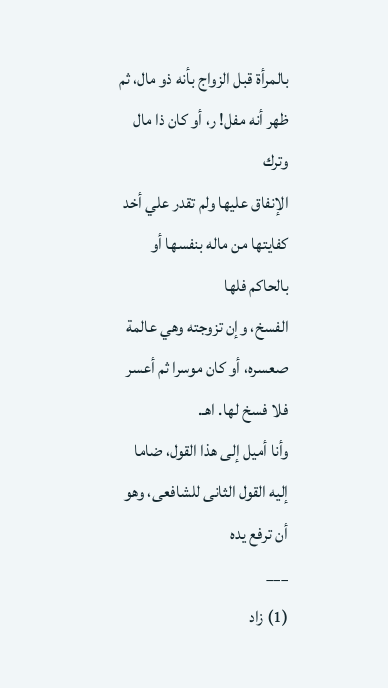بالمرأة قبل الزواج بأنه ذو مال، ثم ظهر أنه مفل! ر، أو كان ذا مال وترك
الإنفاق عليها ولم تقدر علي أخد كفايتها من ماله بنفسها أو بالحاكم فلها
الفسخ، وإن تزوجته وهي عالمة صعسره، أو كان موسرا ثم أعسر فلا فسخ لها. اهـ.
وأنا أميل إلى هذا القول، ضاما إليه القول الثانى للشافعى، وهو أن ترفع يده
___
(1) زاد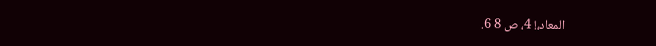المعاد،! 4، ص 8 6.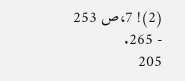(2)! 7،ص 253 - 265.
205